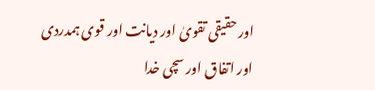اور حقیقی تقویٰ اور دیانت اور قوی ہمدردی اور اتفاق اور سچی خدا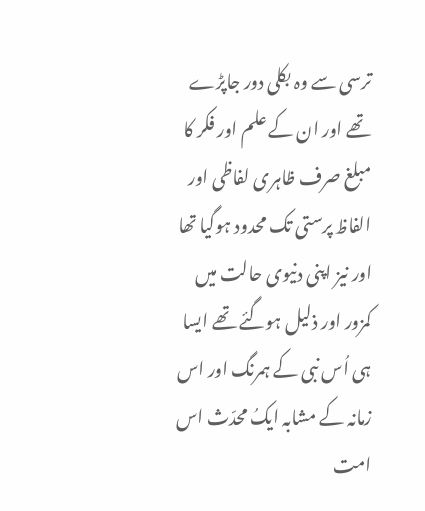ترسی سے وہ بکلی دور جاپڑے تھے اور ان کے علم اور فکر کا مبلغ صرف ظاہری لفاظی اور الفاظ پرستی تک محدود ہوگیا تھا اور نیز اپنی دنیوی حالت میں کمزور اور ذلیل ہوگئے تھے ایسا ہی اُس نبی کے ہمرنگ اور اس زمانہ کے مشابہ ایکُ محدّث اس امت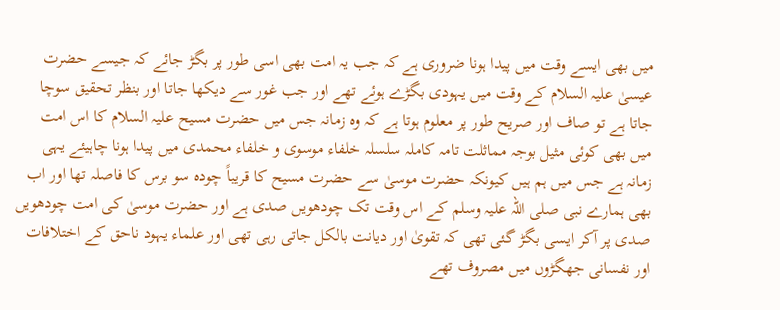میں بھی ایسے وقت میں پیدا ہونا ضروری ہے کہ جب یہ امت بھی اسی طور پر بگڑ جائے کہ جیسے حضرت عیسیٰ علیہ السلام کے وقت میں یہودی بگڑے ہوئے تھے اور جب غور سے دیکھا جاتا اور بنظر تحقیق سوچا جاتا ہے تو صاف اور صریح طور پر معلوم ہوتا ہے کہ وہ زمانہ جس میں حضرت مسیح علیہ السلام کا اس امت میں بھی کوئی مثیل بوجہ مماثلت تامہ کاملہ سلسلہ خلفاء موسوی و خلفاء محمدی میں پیدا ہونا چاہیئے یہی زمانہ ہے جس میں ہم ہیں کیونکہ حضرت موسیٰ سے حضرت مسیح کا قریباً چودہ سو برس کا فاصلہ تھا اور اب بھی ہمارے نبی صلی اللہ علیہ وسلم کے اس وقت تک چودھویں صدی ہے اور حضرت موسیٰ کی امت چودھویں صدی پر آکر ایسی بگڑ گئی تھی کہ تقویٰ اور دیانت بالکل جاتی رہی تھی اور علماء یہود ناحق کے اختلافات اور نفسانی جھگڑوں میں مصروف تھے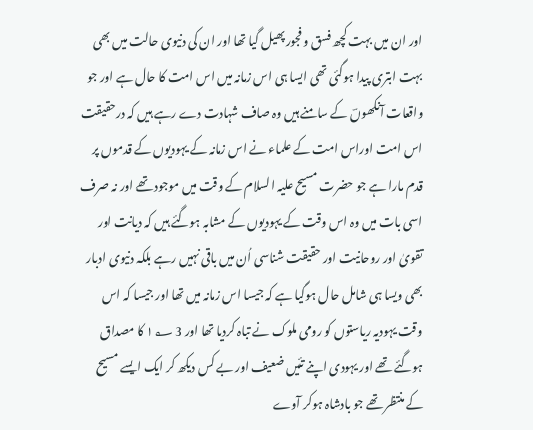اور ان میں بہت کچھ فسق و فجور پھیل گیا تھا اور ان کی دنیوی حالت میں بھی بہت ابتری پیدا ہوگئی تھی ایسا ہی اس زمانہ میں اس امت کا حال ہے اور جو واقعات آنکھوںؔ کے سامنے ہیں وہ صاف شہادت دے رہے ہیں کہ درحقیقت اس امت اوراس امت کے علماء نے اس زمانہ کے یہودیوں کے قدموں پر قدم مارا ہے جو حضرت مسیح علیہ السلام کے وقت میں موجود تھے اور نہ صرف اسی بات میں وہ اس وقت کے یہودیوں کے مشابہ ہوگئے ہیں کہ دیانت اور تقویٰ اور روحانیت اور حقیقت شناسی اُن میں باقی نہیں رہے بلکہ دنیوی ادبار بھی ویسا ہی شامل حال ہوگیا ہے کہ جیسا اس زمانہ میں تھا اور جیسا کہ اس وقت یہودیہ ریاستوں کو رومی ملوک نے تباہ کردیا تھا اور 3 ۱؂ کا مصداق ہوگئے تھے اور یہودی اپنے تئیں ضعیف اور بے کس دیکھ کر ایک ایسے مسیح کے منتظر تھے جو بادشاہ ہوکر آوے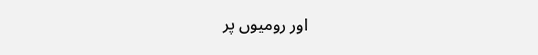اور رومیوں پر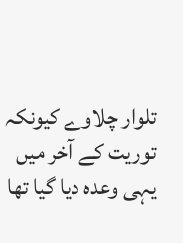تلوار چلاوے کیونکہ توریت کے آخر میں یہی وعدہ دیا گیا تھا